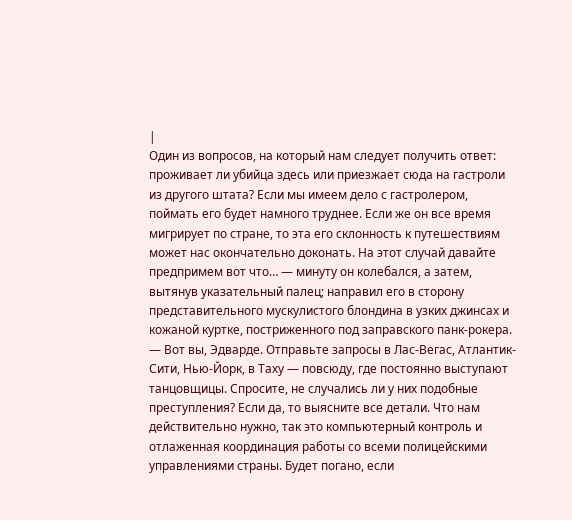|
Один из вопросов, на который нам следует получить ответ: проживает ли убийца здесь или приезжает сюда на гастроли из другого штата? Если мы имеем дело с гастролером, поймать его будет намного труднее. Если же он все время мигрирует по стране, то эта его склонность к путешествиям может нас окончательно доконать. На этот случай давайте предпримем вот что… — минуту он колебался, а затем, вытянув указательный палец; направил его в сторону представительного мускулистого блондина в узких джинсах и кожаной куртке, постриженного под заправского панк-рокера. — Вот вы, Эдварде. Отправьте запросы в Лас-Вегас, Атлантик-Сити, Нью-Йорк, в Таху — повсюду, где постоянно выступают танцовщицы. Спросите, не случались ли у них подобные преступления? Если да, то выясните все детали. Что нам действительно нужно, так это компьютерный контроль и отлаженная координация работы со всеми полицейскими управлениями страны. Будет погано, если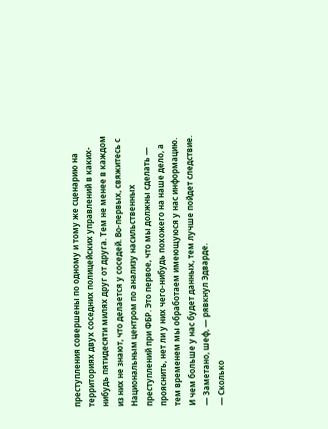преступления совершены по одному и тому же сценарию на территориях двух соседних полицейских управлений в каких-нибудь пятидесяти милях друг от друга. Тем не менее в каждом из них не знают, что делается у соседей. Во-первых, свяжитесь с Национальным центром по анализу насильственных преступлений при ФБР. Это первое, что мы должны сделать — прояснить, нет ли у них чего-нибудь похожего на наше дело, а тем временем мы обработаем имеющуюся у нас информацию. И чем больше у нас будет данных, тем лучше пойдет следствие.
— Заметано, шеф, — рявкнул Эдварде.
— Сколько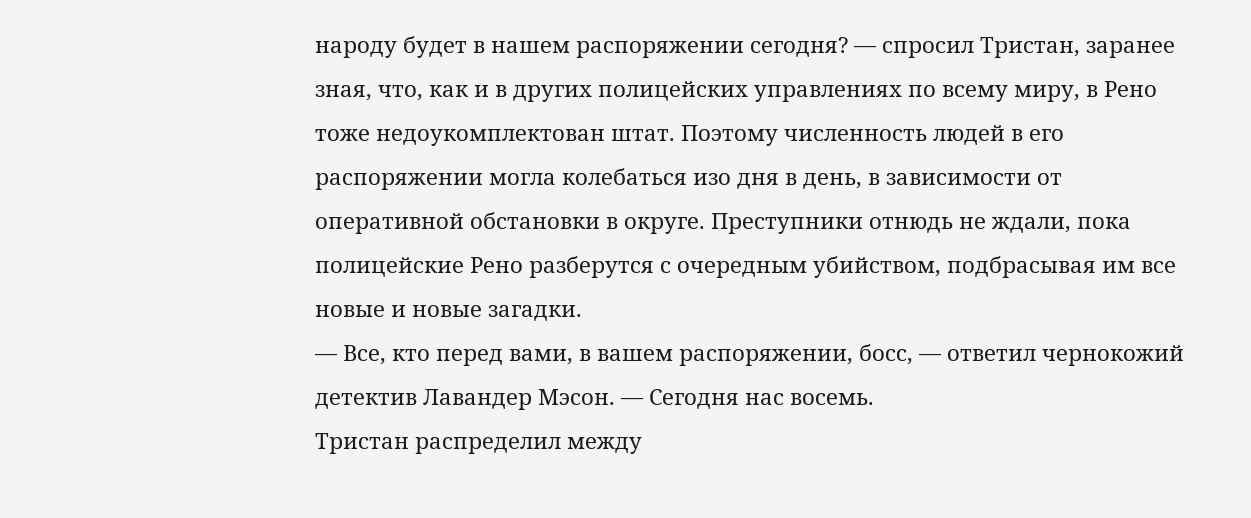народу будет в нашем распоряжении сегодня? — спросил Тристан, заранее зная, что, как и в других полицейских управлениях по всему миру, в Рено тоже недоукомплектован штат. Поэтому численность людей в его распоряжении могла колебаться изо дня в день, в зависимости от оперативной обстановки в округе. Преступники отнюдь не ждали, пока полицейские Рено разберутся с очередным убийством, подбрасывая им все новые и новые загадки.
— Все, кто перед вами, в вашем распоряжении, босс, — ответил чернокожий детектив Лавандер Мэсон. — Сегодня нас восемь.
Тристан распределил между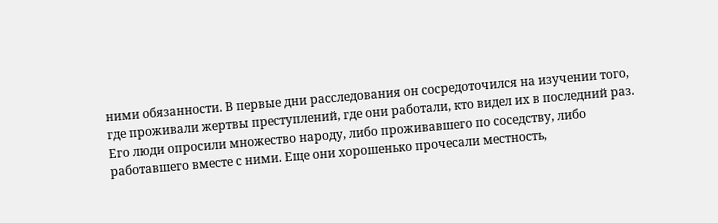ними обязанности. В первые дни расследования он сосредоточился на изучении того, где проживали жертвы преступлений, где они работали, кто видел их в последний раз. Его люди опросили множество народу, либо проживавшего по соседству, либо работавшего вместе с ними. Еще они хорошенько прочесали местность,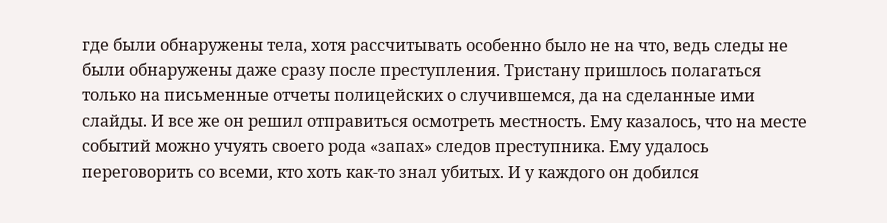где были обнаружены тела, хотя рассчитывать особенно было не на что, ведь следы не были обнаружены даже сразу после преступления. Тристану пришлось полагаться только на письменные отчеты полицейских о случившемся, да на сделанные ими слайды. И все же он решил отправиться осмотреть местность. Ему казалось, что на месте событий можно учуять своего рода «запах» следов преступника. Ему удалось переговорить со всеми, кто хоть как-то знал убитых. И у каждого он добился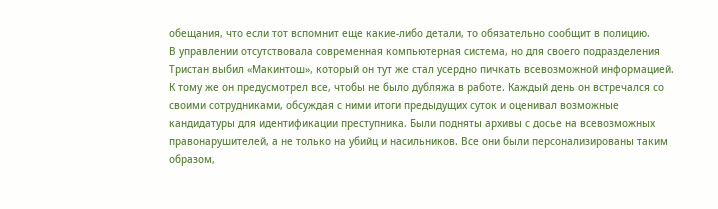обещания, что если тот вспомнит еще какие-либо детали, то обязательно сообщит в полицию.
В управлении отсутствовала современная компьютерная система, но для своего подразделения Тристан выбил «Макинтош», который он тут же стал усердно пичкать всевозможной информацией. К тому же он предусмотрел все, чтобы не было дубляжа в работе. Каждый день он встречался со своими сотрудниками, обсуждая с ними итоги предыдущих суток и оценивал возможные кандидатуры для идентификации преступника. Были подняты архивы с досье на всевозможных правонарушителей, а не только на убийц и насильников. Все они были персонализированы таким образом,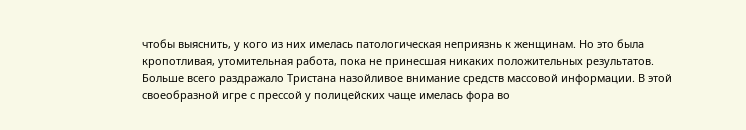чтобы выяснить, у кого из них имелась патологическая неприязнь к женщинам. Но это была кропотливая, утомительная работа, пока не принесшая никаких положительных результатов.
Больше всего раздражало Тристана назойливое внимание средств массовой информации. В этой своеобразной игре с прессой у полицейских чаще имелась фора во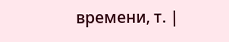времени, т. |